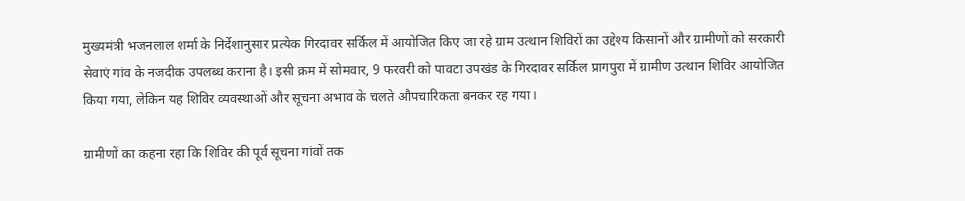मुख्यमंत्री भजनलाल शर्मा के निर्देशानुसार प्रत्येक गिरदावर सर्किल में आयोजित किए जा रहे ग्राम उत्थान शिविरों का उद्देश्य किसानों और ग्रामीणों को सरकारी सेवाएं गांव के नजदीक उपलब्ध कराना है। इसी क्रम में सोमवार, 9 फरवरी को पावटा उपखंड के गिरदावर सर्किल प्रागपुरा में ग्रामीण उत्थान शिविर आयोजित किया गया, लेकिन यह शिविर व्यवस्थाओं और सूचना अभाव के चलते औपचारिकता बनकर रह गया।

ग्रामीणों का कहना रहा कि शिविर की पूर्व सूचना गांवों तक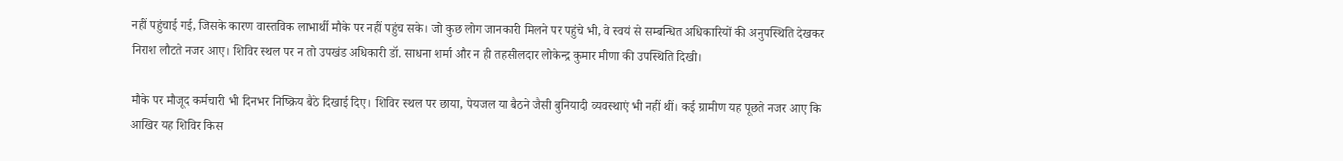नहीं पहुंचाई गई, जिसके कारण वास्तविक लाभार्थी मौके पर नहीं पहुंच सके। जो कुछ लोग जानकारी मिलने पर पहुंचे भी, वे स्वयं से सम्बन्धित अधिकारियों की अनुपस्थिति देखकर निराश लौटते नजर आए। शिविर स्थल पर न तो उपखंड अधिकारी डॉ. साधना शर्मा और न ही तहसीलदार लोकेन्द्र कुमार मीणा की उपस्थिति दिखी।

मौके पर मौजूद कर्मचारी भी दिनभर निष्क्रिय बैठे दिखाई दिए। शिविर स्थल पर छाया, पेयजल या बैठने जैसी बुनियादी व्यवस्थाएं भी नहीं थीं। कई ग्रामीण यह पूछते नजर आए कि आखिर यह शिविर किस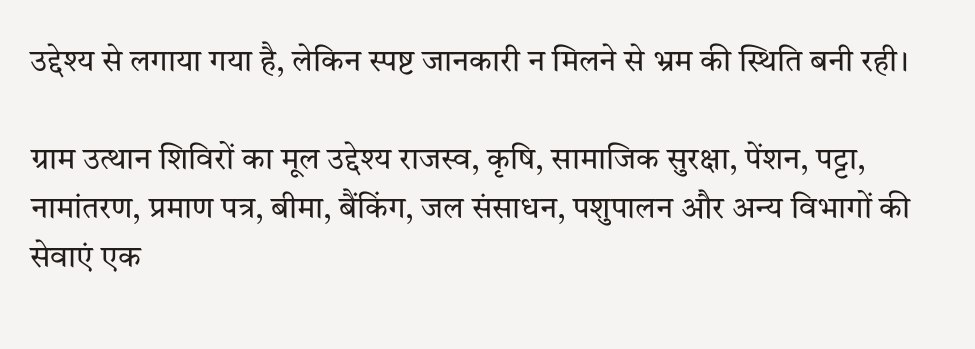उद्देश्य से लगाया गया है, लेकिन स्पष्ट जानकारी न मिलने से भ्रम की स्थिति बनी रही।

ग्राम उत्थान शिविरों का मूल उद्देश्य राजस्व, कृषि, सामाजिक सुरक्षा, पेंशन, पट्टा, नामांतरण, प्रमाण पत्र, बीमा, बैंकिंग, जल संसाधन, पशुपालन और अन्य विभागों की सेवाएं एक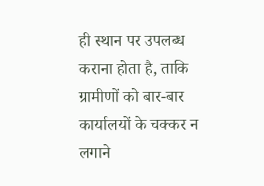ही स्थान पर उपलब्ध कराना होता है, ताकि ग्रामीणों को बार-बार कार्यालयों के चक्कर न लगाने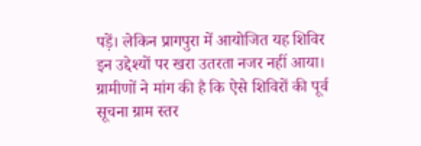पड़ें। लेकिन प्रागपुरा में आयोजित यह शिविर इन उद्देश्यों पर खरा उतरता नजर नहीं आया।
ग्रामीणों ने मांग की है कि ऐसे शिविरों की पूर्व सूचना ग्राम स्तर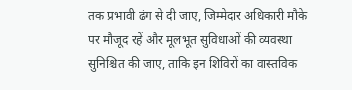तक प्रभावी ढंग से दी जाए, जिम्मेदार अधिकारी मौके पर मौजूद रहें और मूलभूत सुविधाओं की व्यवस्था सुनिश्चित की जाए, ताकि इन शिविरों का वास्तविक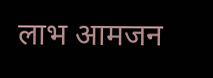लाभ आमजन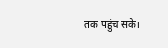तक पहुंच सके।